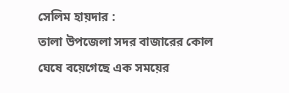সেলিম হায়দার :
তালা উপজেলা সদর বাজারের কোল ঘেষে বয়েগেছে এক সময়ের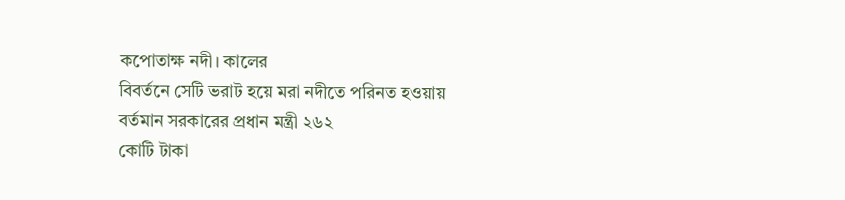কপোতাক্ষ নদী। কালের
বিবর্তনে সেটি ভরাট হয়ে মরা নদীতে পরিনত হওয়ায় বর্তমান সরকারের প্রধান মন্ত্রী ২৬২
কোটি টাকা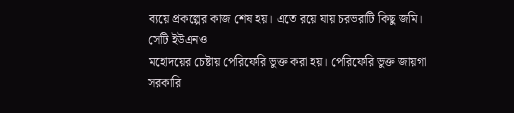ব্যয়ে প্রকল্পের কাজ শেষ হয়। এতে রয়ে যায় চরভরাটি কিছু জমি। সেটি ইউএনও
মহোদয়ের চেষ্টায় পেরিফেরি ভুক্ত করা হয়। পেরিফেরি ভুক্ত জায়গা সরকারি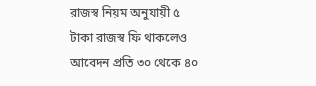রাজস্ব নিয়ম অনুযায়ী ৫
টাকা রাজস্ব ফি থাকলেও আবেদন প্রতি ৩০ থেকে ৪০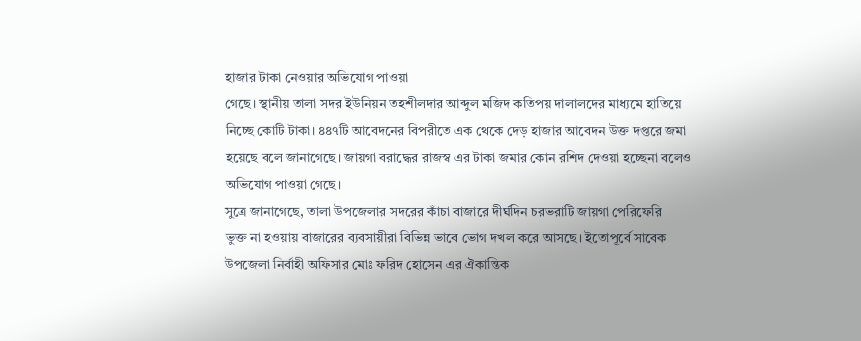হাজার টাকা নেওয়ার অভিযোগ পাওয়া
গেছে। স্থানীয় তালা সদর ইউনিয়ন তহশীলদার আব্দুল মজিদ কতিপয় দালালদের মাধ্যমে হাতিয়ে
নিচ্ছে কোটি টাকা। ৪৪৭টি আবেদনের বিপরীতে এক থেকে দেড় হাজার আবেদন উক্ত দপ্তরে জমা
হয়েছে বলে জানাগেছে। জায়গা বরাদ্ধের রাজস্ব এর টাকা জমার কোন রশিদ দেওয়া হচ্ছেনা বলেও
অভিযোগ পাওয়া গেছে।
সুত্রে জানাগেছে, তালা উপজেলার সদরের কাঁচা বাজারে দীর্ঘদিন চরভরাটি জায়গা পেরিফেরি
ভুক্ত না হওয়ায় বাজারের ব্যবসায়ীরা বিভিন্ন ভাবে ভোগ দখল করে আসছে। ইতোপূর্বে সাবেক
উপজেলা নির্বাহী অফিসার মোঃ ফরিদ হোসেন এর ঐকান্তিক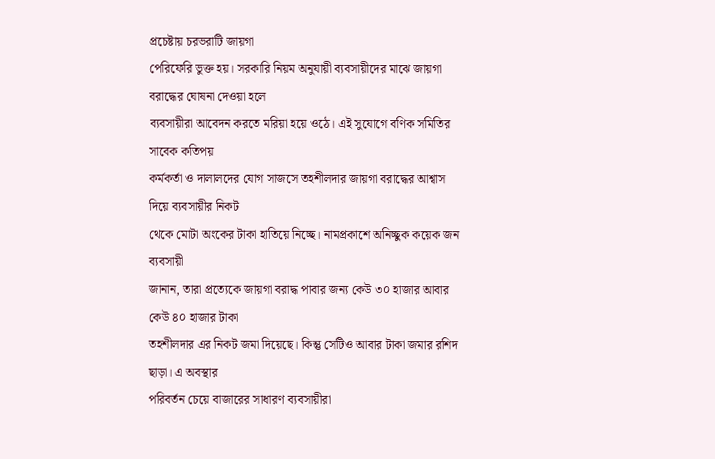প্রচেষ্টায় চরভরাটি জায়গা
পেরিফেরি ভুক্ত হয়। সরকারি নিয়ম অনুযায়ী ব্যবসায়ীদের মাঝে জায়গা বরাদ্ধের ঘোষনা দেওয়া হলে
ব্যবসায়ীরা আবেদন করতে মরিয়া হয়ে ওঠে। এই সুযোগে বণিক সমিতির সাবেক কতিপয়
কর্মকর্তা ও দালালদের যোগ সাজসে তহশীলদার জায়গা বরাদ্ধের আশ্বাস দিয়ে ব্যবসায়ীর নিকট
থেকে মোটা অংকের টাকা হাতিয়ে নিচ্ছে। নামপ্রকাশে অনিচ্ছুক কয়েক জন ব্যবসায়ী
জানান, তারা প্রত্যেকে জায়গা বরাদ্ধ পাবার জন্য কেউ ৩০ হাজার আবার কেউ ৪০ হাজার টাকা
তহশীলদার এর নিকট জমা দিয়েছে। কিন্তু সেটিও আবার টাকা জমার রশিদ ছাড়া। এ অবস্থার
পরিবর্তন চেয়ে বাজারের সাধারণ ব্যবসায়ীরা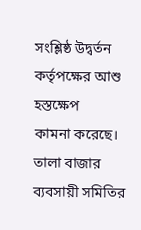সংশ্লিষ্ঠ উদ্বর্তন কর্তৃপক্ষের আশু হস্তক্ষেপ
কামনা করেছে।
তালা বাজার ব্যবসায়ী সমিতির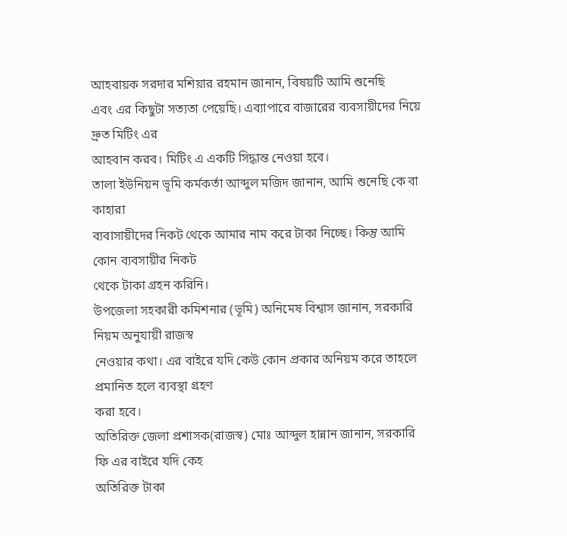আহবায়ক সরদার মশিয়ার রহমান জানান, বিষয়টি আমি শুনেছি
এবং এর কিছুটা সত্যতা পেয়েছি। এব্যাপারে বাজারের ব্যবসায়ীদের নিয়ে দ্রুত মিটিং এর
আহবান করব। মিটিং এ একটি সিদ্ধান্ত নেওয়া হবে।
তালা ইউনিয়ন ভূমি কর্মকর্তা আব্দুল মজিদ জানান, আমি শুনেছি কে বা কাহারা
ব্যবাসায়ীদের নিকট থেকে আমার নাম করে টাকা নিচ্ছে। কিন্তু আমি কোন ব্যবসায়ীর নিকট
থেকে টাকা গ্রহন করিনি।
উপজেলা সহকারী কমিশনার (ভূমি) অনিমেষ বিশ্বাস জানান, সরকারি নিয়ম অনুযায়ী রাজস্ব
নেওয়ার কথা। এর বাইরে যদি কেউ কোন প্রকার অনিয়ম করে তাহলে প্রমানিত হলে ব্যবস্থা গ্রহণ
করা হবে।
অতিরিক্ত জেলা প্রশাসক(রাজস্ব) মোঃ আব্দুল হান্নান জানান, সরকারি ফি এর বাইরে যদি কেহ
অতিরিক্ত টাকা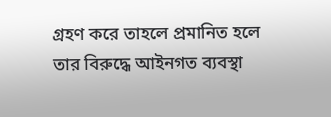গ্রহণ করে তাহলে প্রমানিত হলে তার বিরুদ্ধে আইনগত ব্যবস্থা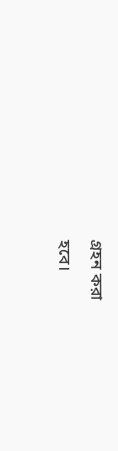গ্রহন করা
হবে।